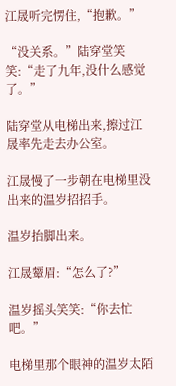江晟听完愣住,“抱歉。”

“没关系。”陆穿堂笑笑:“走了九年,没什么感觉了。”

陆穿堂从电梯出来,擦过江晟率先走去办公室。

江晟慢了一步朝在电梯里没出来的温岁招招手。

温岁抬脚出来。

江晟颦眉:“怎么了?”

温岁摇头笑笑:“你去忙吧。”

电梯里那个眼神的温岁太陌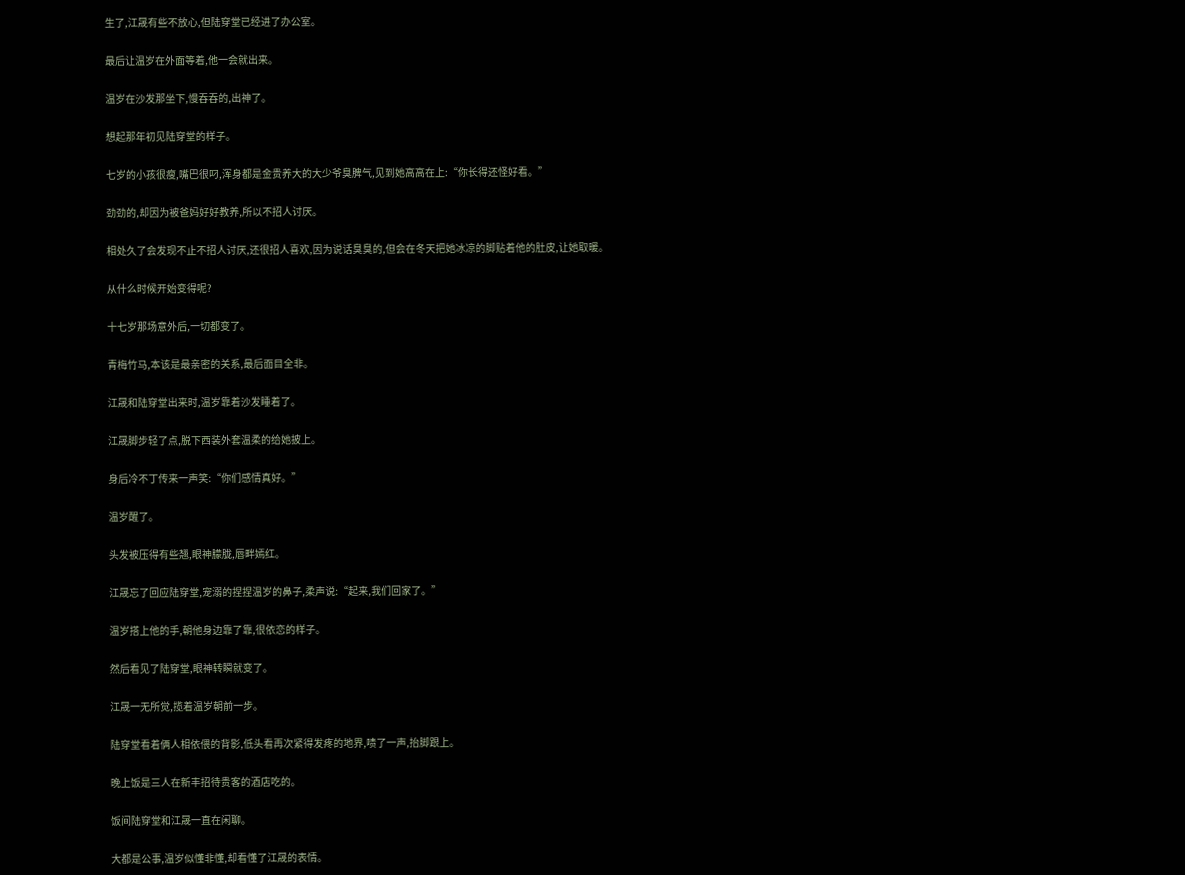生了,江晟有些不放心,但陆穿堂已经进了办公室。

最后让温岁在外面等着,他一会就出来。

温岁在沙发那坐下,慢吞吞的,出神了。

想起那年初见陆穿堂的样子。

七岁的小孩很瘦,嘴巴很叼,浑身都是金贵养大的大少爷臭脾气,见到她高高在上:“你长得还怪好看。”

劲劲的,却因为被爸妈好好教养,所以不招人讨厌。

相处久了会发现不止不招人讨厌,还很招人喜欢,因为说话臭臭的,但会在冬天把她冰凉的脚贴着他的肚皮,让她取暖。

从什么时候开始变得呢?

十七岁那场意外后,一切都变了。

青梅竹马,本该是最亲密的关系,最后面目全非。

江晟和陆穿堂出来时,温岁靠着沙发睡着了。

江晟脚步轻了点,脱下西装外套温柔的给她披上。

身后冷不丁传来一声笑:“你们感情真好。”

温岁醒了。

头发被压得有些翘,眼神朦胧,唇畔嫣红。

江晟忘了回应陆穿堂,宠溺的捏捏温岁的鼻子,柔声说:“起来,我们回家了。”

温岁搭上他的手,朝他身边靠了靠,很依恋的样子。

然后看见了陆穿堂,眼神转瞬就变了。

江晟一无所觉,揽着温岁朝前一步。

陆穿堂看着俩人相依偎的背影,低头看再次紧得发疼的地界,啧了一声,抬脚跟上。

晚上饭是三人在新丰招待贵客的酒店吃的。

饭间陆穿堂和江晟一直在闲聊。

大都是公事,温岁似懂非懂,却看懂了江晟的表情。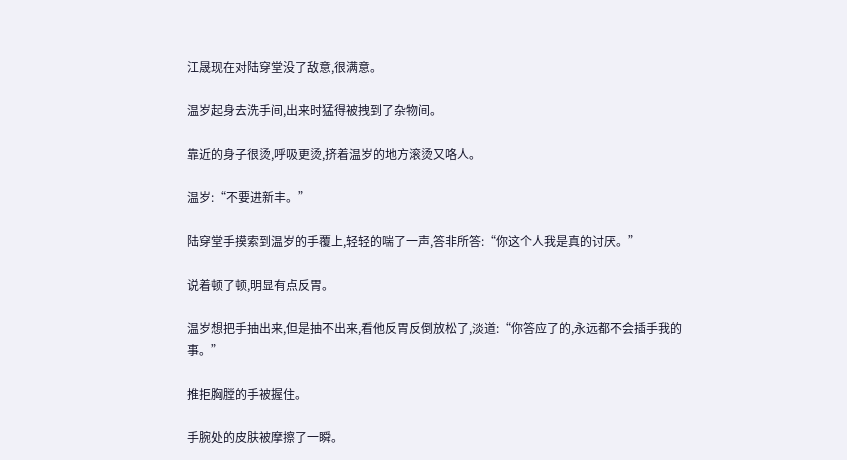江晟现在对陆穿堂没了敌意,很满意。

温岁起身去洗手间,出来时猛得被拽到了杂物间。

靠近的身子很烫,呼吸更烫,挤着温岁的地方滚烫又咯人。

温岁:“不要进新丰。”

陆穿堂手摸索到温岁的手覆上,轻轻的喘了一声,答非所答:“你这个人我是真的讨厌。”

说着顿了顿,明显有点反胃。

温岁想把手抽出来,但是抽不出来,看他反胃反倒放松了,淡道:“你答应了的,永远都不会插手我的事。”

推拒胸膛的手被握住。

手腕处的皮肤被摩擦了一瞬。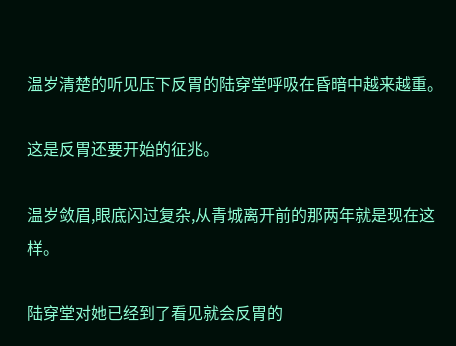温岁清楚的听见压下反胃的陆穿堂呼吸在昏暗中越来越重。

这是反胃还要开始的征兆。

温岁敛眉,眼底闪过复杂,从青城离开前的那两年就是现在这样。

陆穿堂对她已经到了看见就会反胃的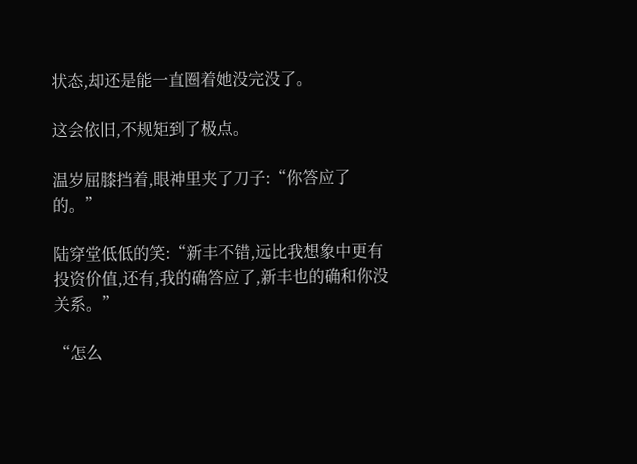状态,却还是能一直圈着她没完没了。

这会依旧,不规矩到了极点。

温岁屈膝挡着,眼神里夹了刀子:“你答应了的。”

陆穿堂低低的笑:“新丰不错,远比我想象中更有投资价值,还有,我的确答应了,新丰也的确和你没关系。”

“怎么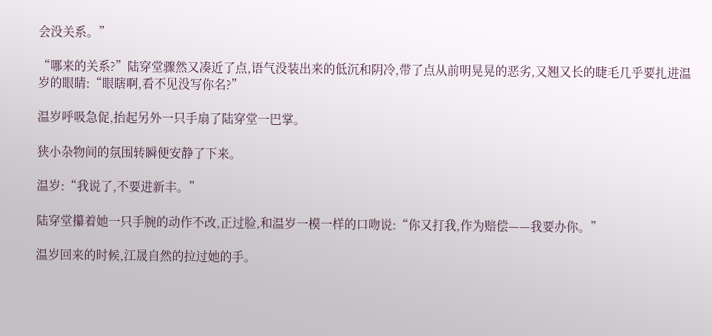会没关系。”

“哪来的关系?”陆穿堂骤然又凑近了点,语气没装出来的低沉和阴冷,带了点从前明晃晃的恶劣,又翘又长的睫毛几乎要扎进温岁的眼睛:“眼瞎啊,看不见没写你名?”

温岁呼吸急促,抬起另外一只手扇了陆穿堂一巴掌。

狭小杂物间的氛围转瞬便安静了下来。

温岁:“我说了,不要进新丰。”

陆穿堂攥着她一只手腕的动作不改,正过脸,和温岁一模一样的口吻说:“你又打我,作为赔偿——我要办你。”

温岁回来的时候,江晟自然的拉过她的手。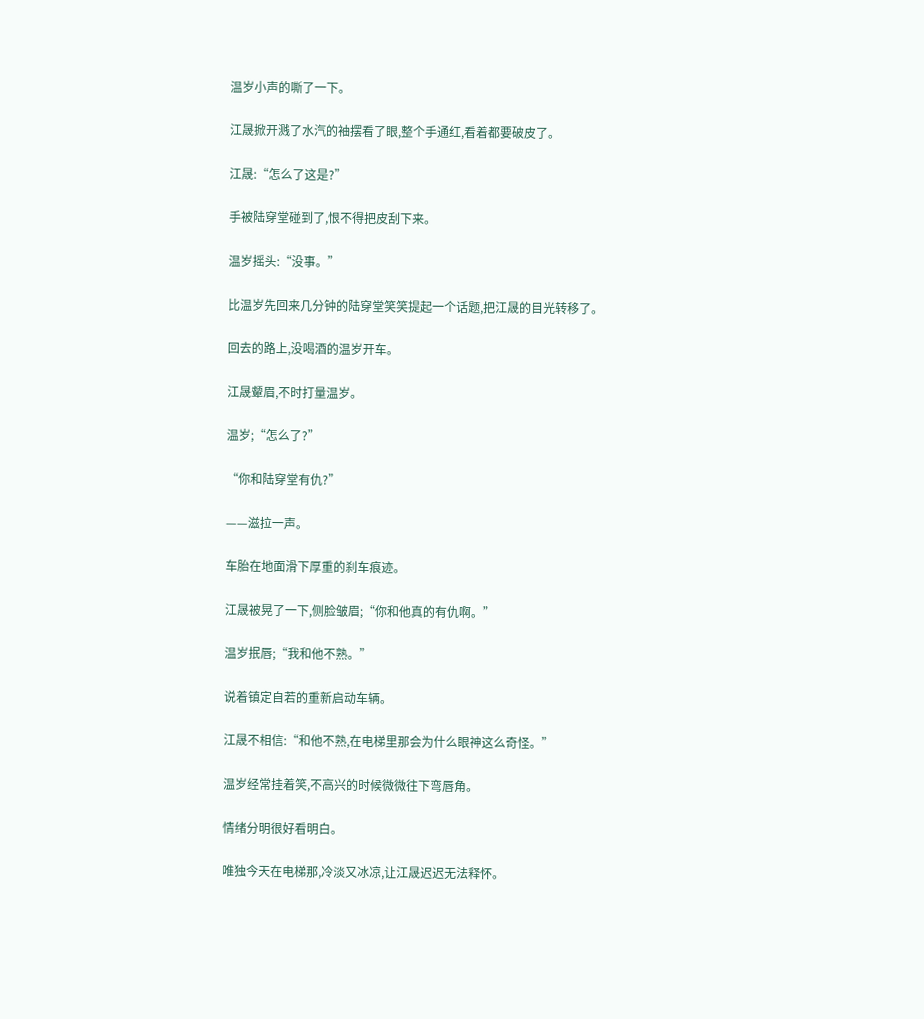温岁小声的嘶了一下。

江晟掀开溅了水汽的袖摆看了眼,整个手通红,看着都要破皮了。

江晟:“怎么了这是?”

手被陆穿堂碰到了,恨不得把皮刮下来。

温岁摇头:“没事。”

比温岁先回来几分钟的陆穿堂笑笑提起一个话题,把江晟的目光转移了。

回去的路上,没喝酒的温岁开车。

江晟颦眉,不时打量温岁。

温岁;“怎么了?”

“你和陆穿堂有仇?”

——滋拉一声。

车胎在地面滑下厚重的刹车痕迹。

江晟被晃了一下,侧脸皱眉;“你和他真的有仇啊。”

温岁抿唇;“我和他不熟。”

说着镇定自若的重新启动车辆。

江晟不相信:“和他不熟,在电梯里那会为什么眼神这么奇怪。”

温岁经常挂着笑,不高兴的时候微微往下弯唇角。

情绪分明很好看明白。

唯独今天在电梯那,冷淡又冰凉,让江晟迟迟无法释怀。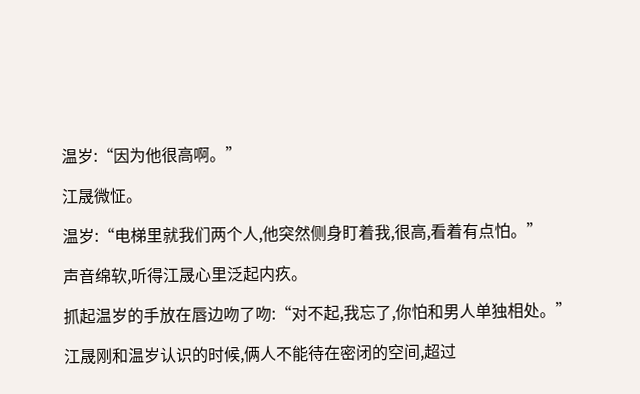温岁:“因为他很高啊。”

江晟微怔。

温岁:“电梯里就我们两个人,他突然侧身盯着我,很高,看着有点怕。”

声音绵软,听得江晟心里泛起内疚。

抓起温岁的手放在唇边吻了吻:“对不起,我忘了,你怕和男人单独相处。”

江晟刚和温岁认识的时候,俩人不能待在密闭的空间,超过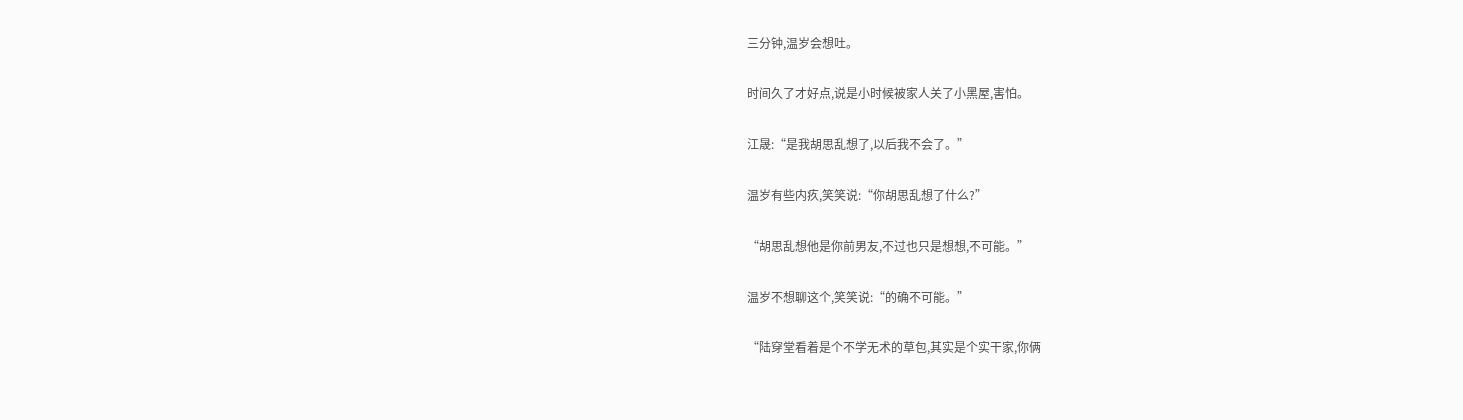三分钟,温岁会想吐。

时间久了才好点,说是小时候被家人关了小黑屋,害怕。

江晟:“是我胡思乱想了,以后我不会了。”

温岁有些内疚,笑笑说:“你胡思乱想了什么?”

“胡思乱想他是你前男友,不过也只是想想,不可能。”

温岁不想聊这个,笑笑说:“的确不可能。”

“陆穿堂看着是个不学无术的草包,其实是个实干家,你俩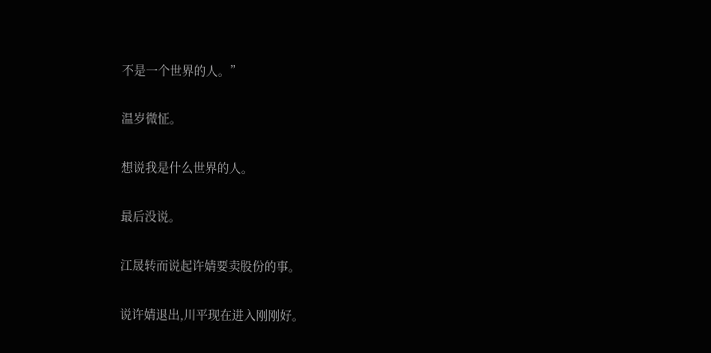不是一个世界的人。”

温岁微怔。

想说我是什么世界的人。

最后没说。

江晟转而说起许婧要卖股份的事。

说许婧退出,川平现在进入刚刚好。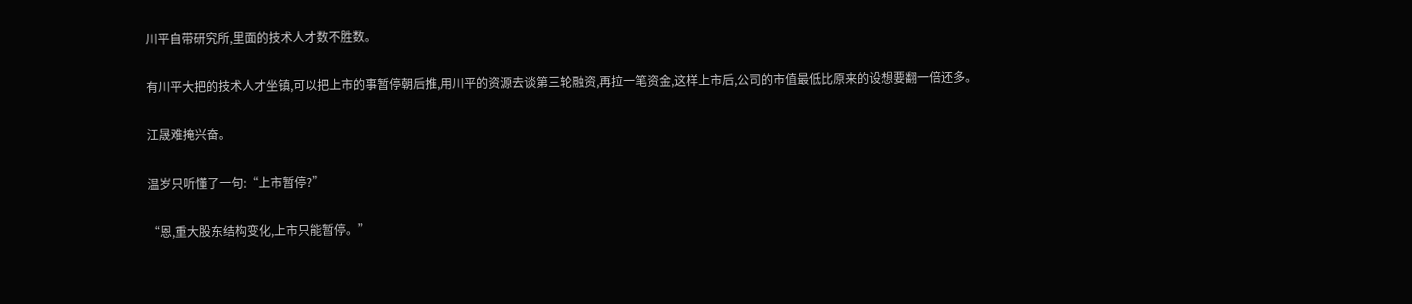川平自带研究所,里面的技术人才数不胜数。

有川平大把的技术人才坐镇,可以把上市的事暂停朝后推,用川平的资源去谈第三轮融资,再拉一笔资金,这样上市后,公司的市值最低比原来的设想要翻一倍还多。

江晟难掩兴奋。

温岁只听懂了一句:“上市暂停?”

“恩,重大股东结构变化,上市只能暂停。”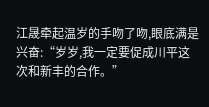江晟牵起温岁的手吻了吻,眼底满是兴奋:“岁岁,我一定要促成川平这次和新丰的合作。”